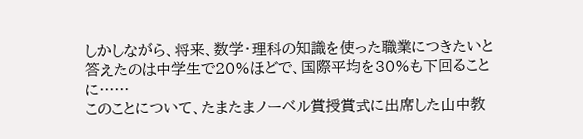しかしながら、将来、数学・理科の知識を使った職業につきたいと答えたのは中学生で20%ほどで、国際平均を30%も下回ることに……
このことについて、たまたまノーベル賞授賞式に出席した山中教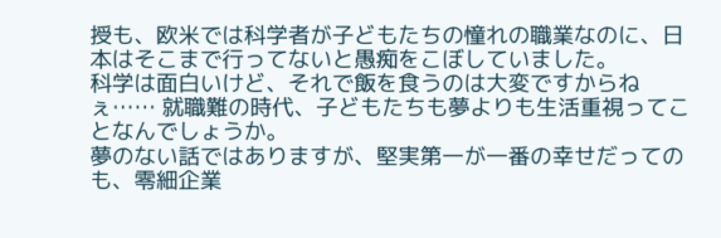授も、欧米では科学者が子どもたちの憧れの職業なのに、日本はそこまで行ってないと愚痴をこぼしていました。
科学は面白いけど、それで飯を食うのは大変ですからねぇ…… 就職難の時代、子どもたちも夢よりも生活重視ってことなんでしょうか。
夢のない話ではありますが、堅実第一が一番の幸せだってのも、零細企業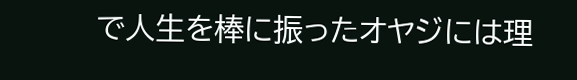で人生を棒に振ったオヤジには理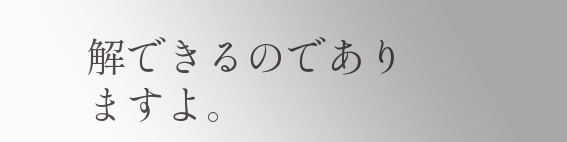解できるのでありますよ。